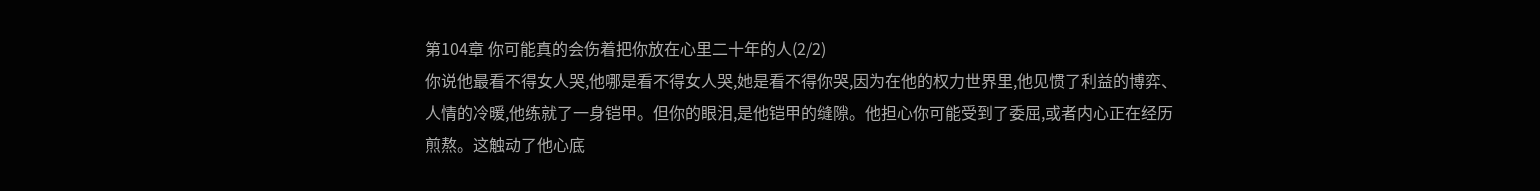第104章 你可能真的会伤着把你放在心里二十年的人(2/2)
你说他最看不得女人哭,他哪是看不得女人哭,她是看不得你哭,因为在他的权力世界里,他见惯了利益的博弈、人情的冷暖,他练就了一身铠甲。但你的眼泪,是他铠甲的缝隙。他担心你可能受到了委屈,或者内心正在经历煎熬。这触动了他心底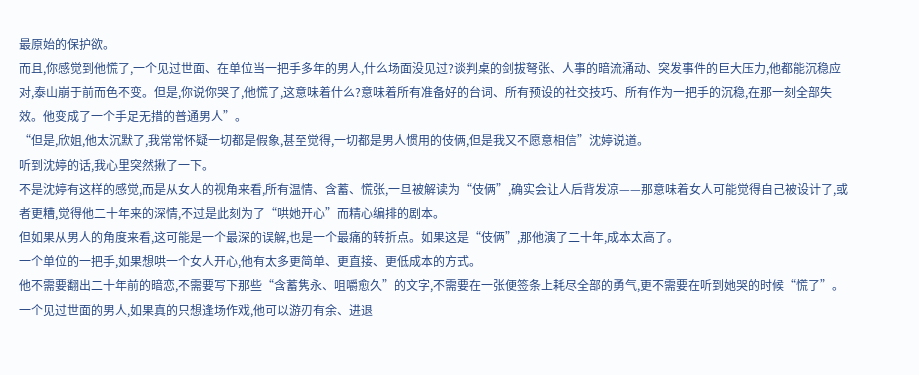最原始的保护欲。
而且,你感觉到他慌了,一个见过世面、在单位当一把手多年的男人,什么场面没见过?谈判桌的剑拔弩张、人事的暗流涌动、突发事件的巨大压力,他都能沉稳应对,泰山崩于前而色不变。但是,你说你哭了,他慌了,这意味着什么?意味着所有准备好的台词、所有预设的社交技巧、所有作为一把手的沉稳,在那一刻全部失效。他变成了一个手足无措的普通男人”。
“但是,欣姐,他太沉默了,我常常怀疑一切都是假象,甚至觉得,一切都是男人惯用的伎俩,但是我又不愿意相信”沈婷说道。
听到沈婷的话,我心里突然揪了一下。
不是沈婷有这样的感觉,而是从女人的视角来看,所有温情、含蓄、慌张,一旦被解读为“伎俩”,确实会让人后背发凉——那意味着女人可能觉得自己被设计了,或者更糟,觉得他二十年来的深情,不过是此刻为了“哄她开心”而精心编排的剧本。
但如果从男人的角度来看,这可能是一个最深的误解,也是一个最痛的转折点。如果这是“伎俩”,那他演了二十年,成本太高了。
一个单位的一把手,如果想哄一个女人开心,他有太多更简单、更直接、更低成本的方式。
他不需要翻出二十年前的暗恋,不需要写下那些“含蓄隽永、咀嚼愈久”的文字,不需要在一张便签条上耗尽全部的勇气,更不需要在听到她哭的时候“慌了”。
一个见过世面的男人,如果真的只想逢场作戏,他可以游刃有余、进退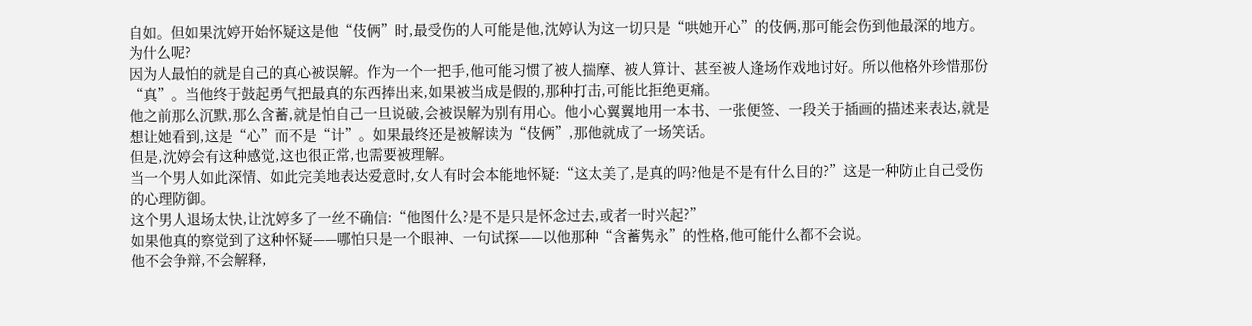自如。但如果沈婷开始怀疑这是他“伎俩”时,最受伤的人可能是他,沈婷认为这一切只是“哄她开心”的伎俩,那可能会伤到他最深的地方。
为什么呢?
因为人最怕的就是自己的真心被误解。作为一个一把手,他可能习惯了被人揣摩、被人算计、甚至被人逢场作戏地讨好。所以他格外珍惜那份“真”。当他终于鼓起勇气把最真的东西捧出来,如果被当成是假的,那种打击,可能比拒绝更痛。
他之前那么沉默,那么含蓄,就是怕自己一旦说破,会被误解为别有用心。他小心翼翼地用一本书、一张便签、一段关于插画的描述来表达,就是想让她看到,这是“心”而不是“计”。如果最终还是被解读为“伎俩”,那他就成了一场笑话。
但是,沈婷会有这种感觉,这也很正常,也需要被理解。
当一个男人如此深情、如此完美地表达爱意时,女人有时会本能地怀疑:“这太美了,是真的吗?他是不是有什么目的?”这是一种防止自己受伤的心理防御。
这个男人退场太快,让沈婷多了一丝不确信:“他图什么?是不是只是怀念过去,或者一时兴起?”
如果他真的察觉到了这种怀疑——哪怕只是一个眼神、一句试探——以他那种“含蓄隽永”的性格,他可能什么都不会说。
他不会争辩,不会解释,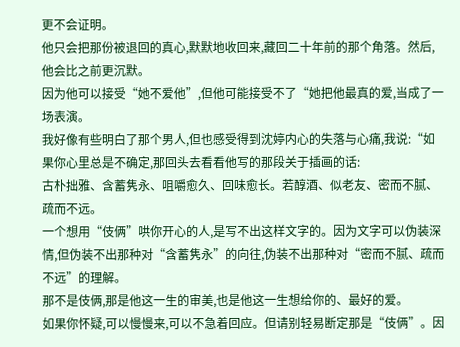更不会证明。
他只会把那份被退回的真心,默默地收回来,藏回二十年前的那个角落。然后,他会比之前更沉默。
因为他可以接受“她不爱他”,但他可能接受不了“她把他最真的爱,当成了一场表演。
我好像有些明白了那个男人,但也感受得到沈婷内心的失落与心痛,我说:“如果你心里总是不确定,那回头去看看他写的那段关于插画的话:
古朴拙雅、含蓄隽永、咀嚼愈久、回味愈长。若醇酒、似老友、密而不腻、疏而不远。
一个想用“伎俩”哄你开心的人,是写不出这样文字的。因为文字可以伪装深情,但伪装不出那种对“含蓄隽永”的向往,伪装不出那种对“密而不腻、疏而不远”的理解。
那不是伎俩,那是他这一生的审美,也是他这一生想给你的、最好的爱。
如果你怀疑,可以慢慢来,可以不急着回应。但请别轻易断定那是“伎俩”。因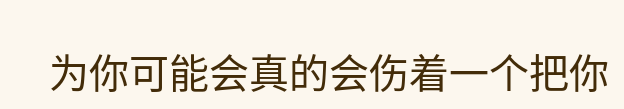为你可能会真的会伤着一个把你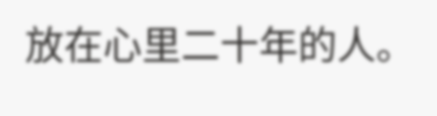放在心里二十年的人。